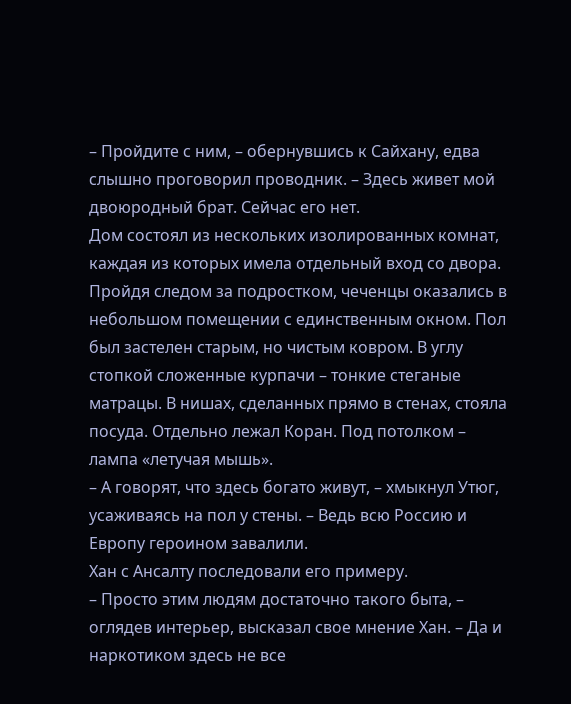– Пройдите с ним, – обернувшись к Сайхану, едва слышно проговорил проводник. – Здесь живет мой двоюродный брат. Сейчас его нет.
Дом состоял из нескольких изолированных комнат, каждая из которых имела отдельный вход со двора. Пройдя следом за подростком, чеченцы оказались в небольшом помещении с единственным окном. Пол был застелен старым, но чистым ковром. В углу стопкой сложенные курпачи – тонкие стеганые матрацы. В нишах, сделанных прямо в стенах, стояла посуда. Отдельно лежал Коран. Под потолком – лампа «летучая мышь».
– А говорят, что здесь богато живут, – хмыкнул Утюг, усаживаясь на пол у стены. – Ведь всю Россию и Европу героином завалили.
Хан с Ансалту последовали его примеру.
– Просто этим людям достаточно такого быта, – оглядев интерьер, высказал свое мнение Хан. – Да и наркотиком здесь не все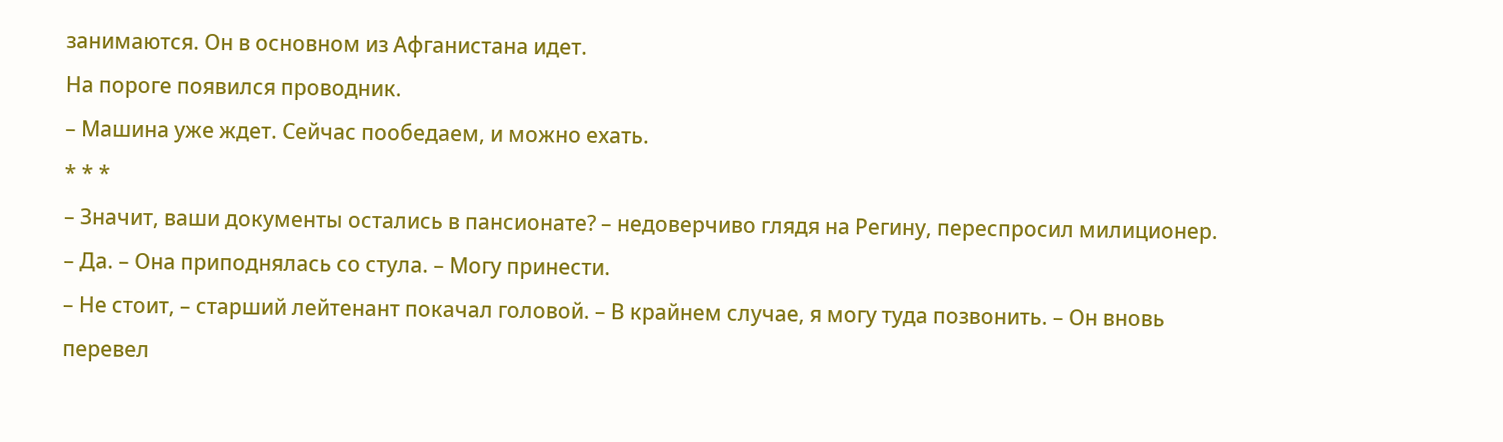занимаются. Он в основном из Афганистана идет.
На пороге появился проводник.
– Машина уже ждет. Сейчас пообедаем, и можно ехать.
* * *
– Значит, ваши документы остались в пансионате? – недоверчиво глядя на Регину, переспросил милиционер.
– Да. – Она приподнялась со стула. – Могу принести.
– Не стоит, – старший лейтенант покачал головой. – В крайнем случае, я могу туда позвонить. – Он вновь перевел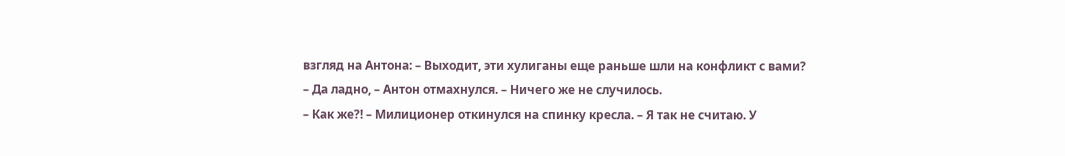взгляд на Антона: – Выходит, эти хулиганы еще раньше шли на конфликт с вами?
– Да ладно, – Антон отмахнулся. – Ничего же не случилось.
– Как же?! – Милиционер откинулся на спинку кресла. – Я так не считаю. У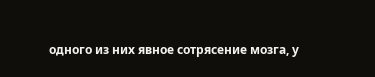одного из них явное сотрясение мозга, у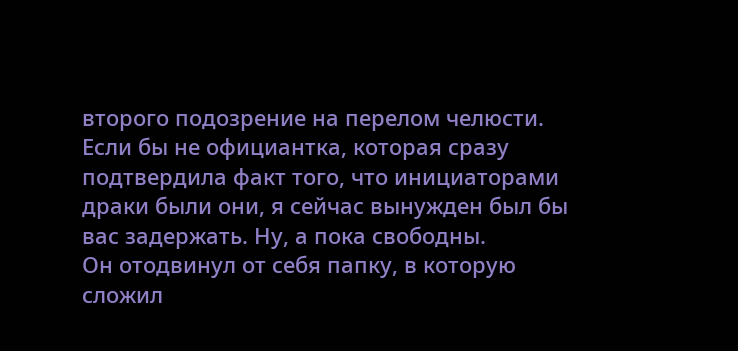второго подозрение на перелом челюсти. Если бы не официантка, которая сразу подтвердила факт того, что инициаторами драки были они, я сейчас вынужден был бы вас задержать. Ну, а пока свободны.
Он отодвинул от себя папку, в которую сложил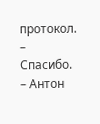протокол.
– Спасибо. – Антон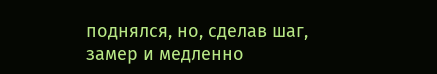поднялся, но, сделав шаг, замер и медленно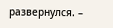развернулся. –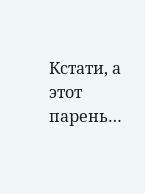Кстати, а этот парень…